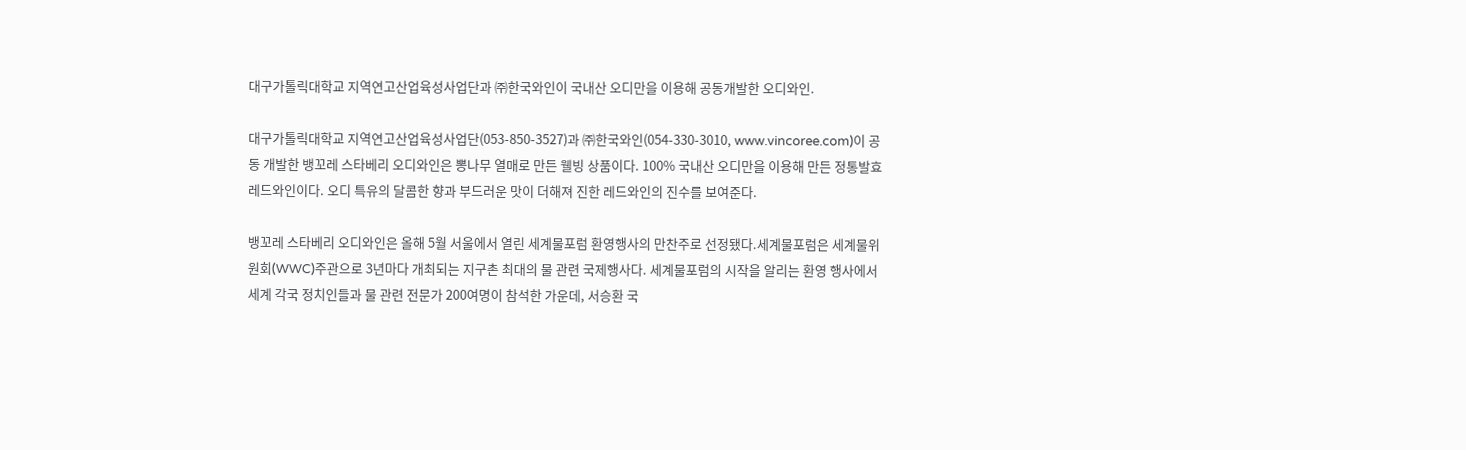대구가톨릭대학교 지역연고산업육성사업단과 ㈜한국와인이 국내산 오디만을 이용해 공동개발한 오디와인.

대구가톨릭대학교 지역연고산업육성사업단(053-850-3527)과 ㈜한국와인(054-330-3010, www.vincoree.com)이 공동 개발한 뱅꼬레 스타베리 오디와인은 뽕나무 열매로 만든 웰빙 상품이다. 100% 국내산 오디만을 이용해 만든 정통발효 레드와인이다. 오디 특유의 달콤한 향과 부드러운 맛이 더해져 진한 레드와인의 진수를 보여준다.

뱅꼬레 스타베리 오디와인은 올해 5월 서울에서 열린 세계물포럼 환영행사의 만찬주로 선정됐다.세계물포럼은 세계물위원회(WWC)주관으로 3년마다 개최되는 지구촌 최대의 물 관련 국제행사다. 세계물포럼의 시작을 알리는 환영 행사에서 세계 각국 정치인들과 물 관련 전문가 200여명이 참석한 가운데, 서승환 국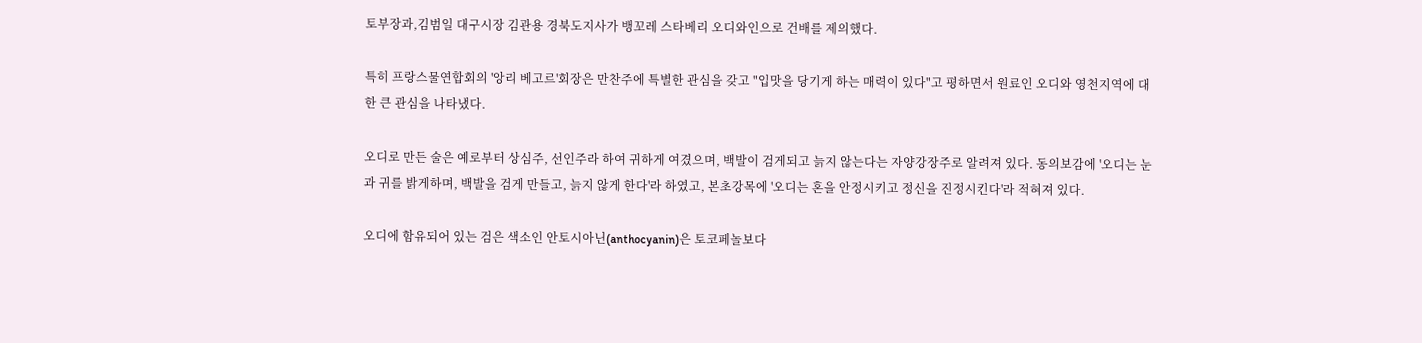토부장과,김범일 대구시장 김관용 경북도지사가 뱅꼬레 스타베리 오디와인으로 건배를 제의했다.

특히 프랑스물연합회의 '앙리 베고르'회장은 만찬주에 특별한 관심을 갖고 "입맛을 당기게 하는 매력이 있다"고 평하면서 원료인 오디와 영천지역에 대한 큰 관심을 나타냈다.

오디로 만든 술은 예로부터 상심주, 선인주라 하여 귀하게 여겼으며, 백발이 검게되고 늙지 않는다는 자양강장주로 알려져 있다. 동의보감에 '오디는 눈과 귀를 밝게하며, 백발을 검게 만들고, 늙지 않게 한다'라 하였고, 본초강목에 '오디는 혼을 안정시키고 정신을 진정시킨다'라 적혀져 있다.

오디에 함유되어 있는 검은 색소인 안토시아닌(anthocyanin)은 토코페놀보다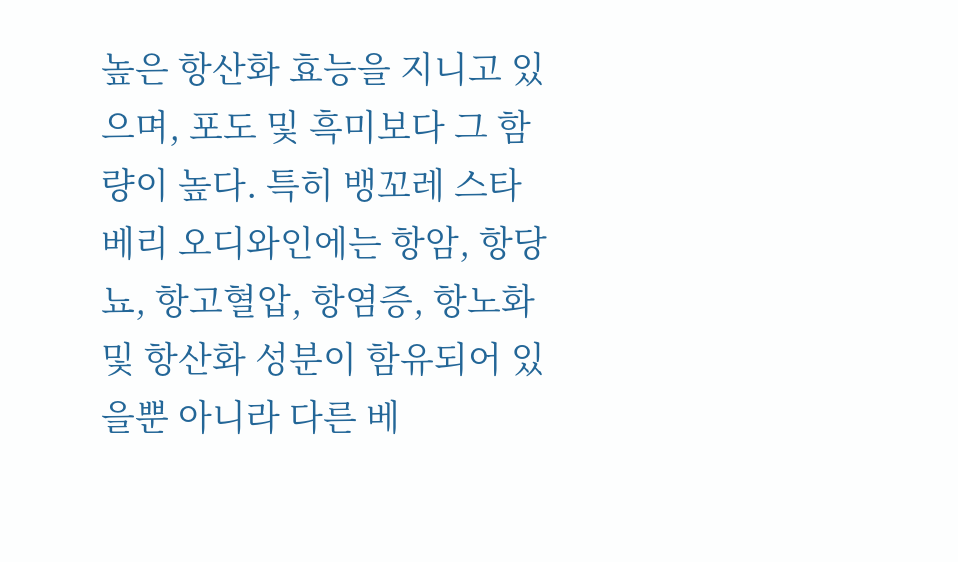높은 항산화 효능을 지니고 있으며, 포도 및 흑미보다 그 함량이 높다. 특히 뱅꼬레 스타베리 오디와인에는 항암, 항당뇨, 항고혈압, 항염증, 항노화 및 항산화 성분이 함유되어 있을뿐 아니라 다른 베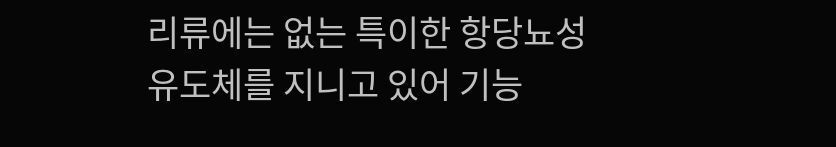리류에는 없는 특이한 항당뇨성 유도체를 지니고 있어 기능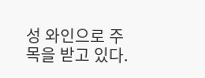성 와인으로 주목을 받고 있다.